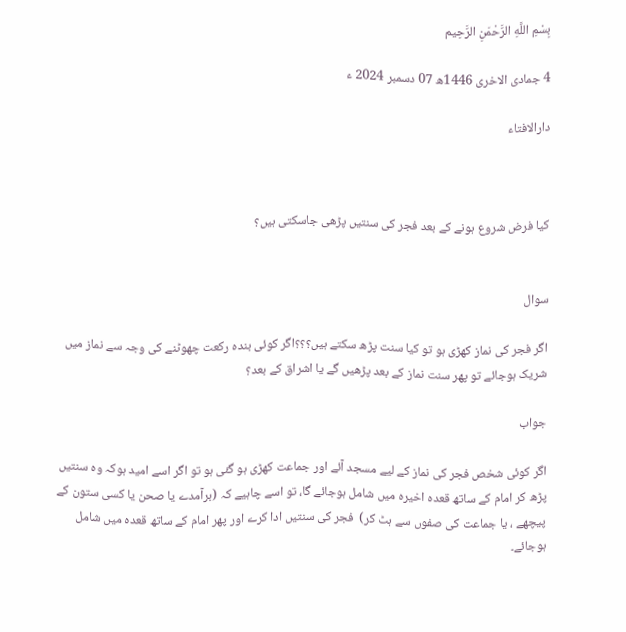بِسْمِ اللَّهِ الرَّحْمَنِ الرَّحِيم

4 جمادى الاخرى 1446ھ 07 دسمبر 2024 ء

دارالافتاء



کیا فرض شروع ہونے کے بعد فجر کی سنتیں پڑھی جاسکتی ہیں؟


سوال

اگر فجر کی نماز کھڑی ہو تو کیا سنت پڑھ سکتے ہیں؟؟؟اگر کوئی بندہ رکعت چھوٹنے کی وجہ سے نماز میں شریک ہوجائے تو پھر سنت نماز کے بعد پڑھیں گے یا اشراق کے بعد؟

جواب

اگر کوئی شخص فجر کی نماز کے لیے مسجد آئے اور جماعت کھڑی ہو گئی ہو تو اگر اسے امید ہوکہ وہ سنتیں پڑھ کر امام کے ساتھ قعدہ اخیرہ میں شامل ہوجائے گا، تو اسے چاہیے کہ (برآمدے یا صحن يا کسی ستون کے پیچھے ، یا جماعت کی صفوں سے ہٹ کر)  فجر کی سنتیں ادا کرے اور پھر امام کے ساتھ قعدہ میں شامل ہوجائے۔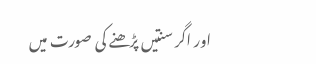اور اگر سنتیں پڑھنے کی صورت میں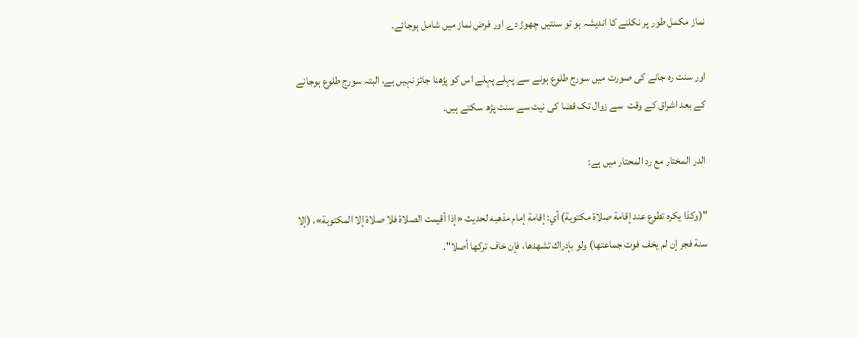نماز مکمل طور پر نکلنے کا اندیشہ ہو تو سنتیں چھوڑ دے اور فرض نماز میں شامل ہوجائے۔

اور سنت رہ جانے کی صورت میں سورج طلوع ہونے سے پہلے پہلے اس کو پڑھنا جائز نہیں ہے، البتہ سورج طلوع ہوجانے کے بعد اشراق کے وقت  سے زوال تک قضا کی نیت سے سنت پڑھ سکتے ہیں۔

الدر المختار مع رد المحتار میں ہے:

"(وكذا يكره تطوع عند إقامة صلاة مكتوبة) أي: إقامة إمام مذهبه لحديث «إذا أقيمت الصلاة فلا صلاة إلا المكتوبة»، (إلا سنة فجر إن لم يخف فوت جماعتها) ولو بإدراك تشهدها، فإن خاف تركها أصلا".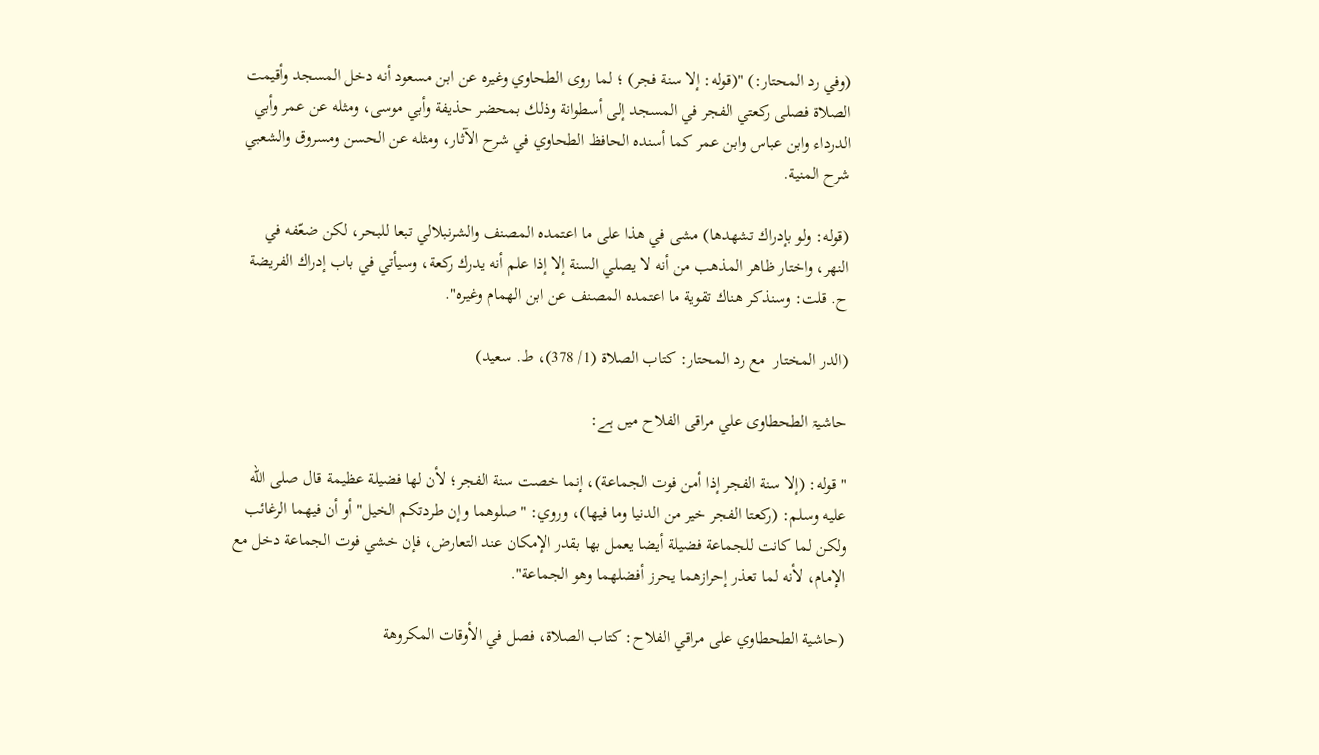(وفي رد المحتار:) "(قوله: إلا سنة فجر) ؛ لما روى الطحاوي وغيره عن ابن مسعود أنه دخل المسجد وأقيمت الصلاة فصلى ركعتي الفجر في المسجد إلى أسطوانة وذلك بمحضر حذيفة وأبي موسى، ومثله عن عمر وأبي الدرداء وابن عباس وابن عمر كما أسنده الحافظ الطحاوي في شرح الآثار، ومثله عن الحسن ومسروق والشعبي شرح المنية.

(قوله: ولو بإدراك تشهدها) مشى في هذا على ما اعتمده المصنف والشرنبلالي تبعا للبحر، لكن ضعّفه في النهر، واختار ظاهر المذهب من أنه لا يصلي السنة إلا إذا علم أنه يدرك ركعة، وسيأتي في باب إدراك الفريضة ح. قلت: وسنذكر هناك تقوية ما اعتمده المصنف عن ابن الهمام وغيره".

(الدر المختار  مع رد المحتار: كتاب الصلاة (1/ 378)، ط. سعيد)

حاشیۃ الطحطاوی علي مراقی الفلاح میں ہے:

"قوله: (إلا سنة الفجر إذا أمن فوت الجماعة)، إنما خصت سنة الفجر؛ لأن لها فضيلة عظيمة قال صلى الله عليه وسلم: (ركعتا الفجر خير من الدنيا وما فيها)، وروي: "صلوهما وإن طردتكم الخيل" أو أن فيهما الرغائب ولكن لما كانت للجماعة فضيلة أيضا يعمل بها بقدر الإمكان عند التعارض، فإن خشي فوت الجماعة دخل مع الإمام، لأنه لما تعذر إحرازهما يحرز أفضلهما وهو الجماعة".

(حاشية الطحطاوي على مراقي الفلاح: كتاب الصلاة، فصل في الأوقات المكروهة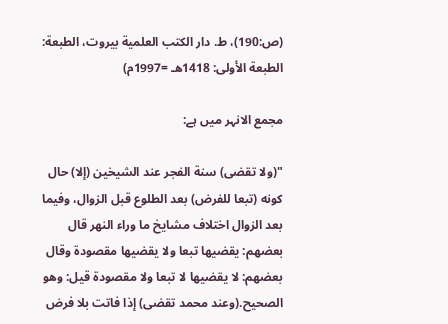(ص:190)، ط. دار الكتب العلمية بيروت، الطبعة:  الطبعة الأولى: 1418هـ =1997م)

مجمع الانہر میں ہے:

"(ولا تقضى) سنة الفجر عند الشيخين (إلا) حال كونه (تبعا للفرض) بعد الطلوع قبل الزوال، وفيما بعد الزوال اختلاف مشايخ ما وراء النهر قال بعضهم: يقضيها تبعا ولا يقضيها مقصودة وقال بعضهم: لا يقضيها لا تبعا ولا مقصودة قيل: وهو الصحيح.(وعند محمد تقضى) إذا فاتت بلا فرض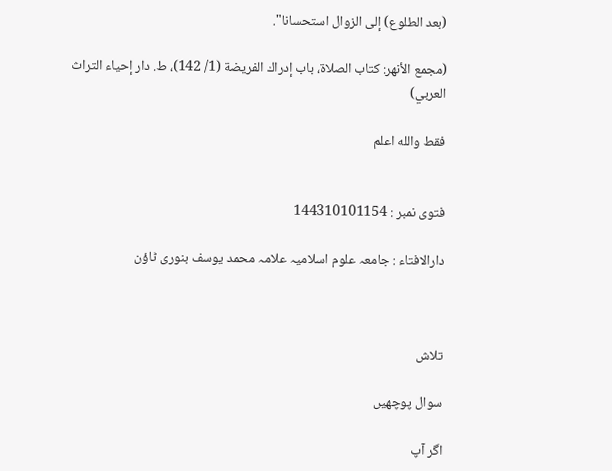(بعد الطلوع) إلى الزوال استحسانا".

(مجمع الأنهر: كتاب الصلاة، باب إدراك الفريضة (1/ 142)، ط. دار إحياء التراث العربي)

فقط والله اعلم


فتوی نمبر : 144310101154

دارالافتاء : جامعہ علوم اسلامیہ علامہ محمد یوسف بنوری ٹاؤن



تلاش

سوال پوچھیں

اگر آپ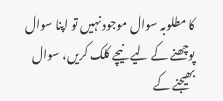کا مطلوبہ سوال موجود نہیں تو اپنا سوال پوچھنے کے لیے نیچے کلک کریں، سوال بھیجنے کے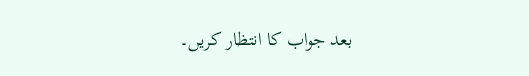بعد جواب کا انتظار کریں۔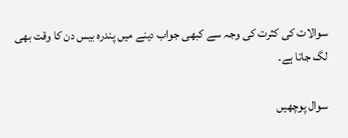سوالات کی کثرت کی وجہ سے کبھی جواب دینے میں پندرہ بیس دن کا وقت بھی لگ جاتا ہے۔

سوال پوچھیں